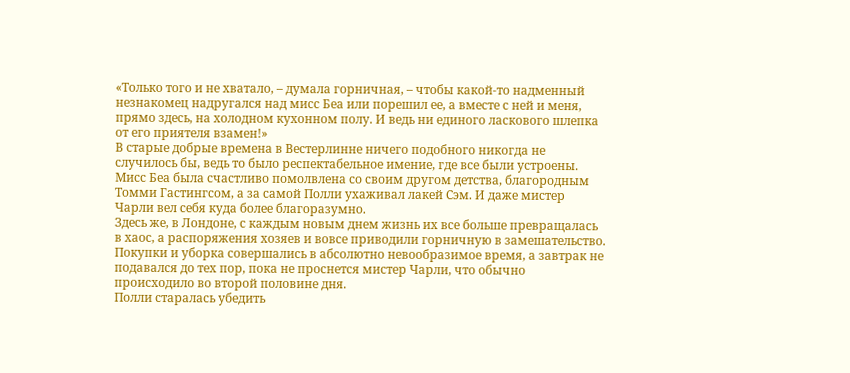«Только того и не хватало, – думала горничная, – чтобы какой-то надменный незнакомец надругался над мисс Беа или порешил ее, а вместе с ней и меня, прямо здесь, на холодном кухонном полу. И ведь ни единого ласкового шлепка от его приятеля взамен!»
В старые добрые времена в Вестерлинне ничего подобного никогда не случилось бы, ведь то было респектабельное имение, где все были устроены. Мисс Беа была счастливо помолвлена со своим другом детства, благородным Томми Гастингсом, а за самой Полли ухаживал лакей Сэм. И даже мистер Чарли вел себя куда более благоразумно.
Здесь же, в Лондоне, с каждым новым днем жизнь их все больше превращалась в хаос, а распоряжения хозяев и вовсе приводили горничную в замешательство. Покупки и уборка совершались в абсолютно невообразимое время, а завтрак не подавался до тех пор, пока не проснется мистер Чарли, что обычно происходило во второй половине дня.
Полли старалась убедить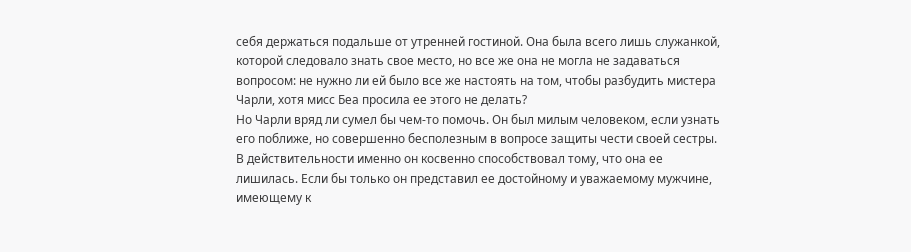себя держаться подальше от утренней гостиной. Она была всего лишь служанкой, которой следовало знать свое место, но все же она не могла не задаваться вопросом: не нужно ли ей было все же настоять на том, чтобы разбудить мистера Чарли, хотя мисс Беа просила ее этого не делать?
Но Чарли вряд ли сумел бы чем-то помочь. Он был милым человеком, если узнать его поближе, но совершенно бесполезным в вопросе защиты чести своей сестры. В действительности именно он косвенно способствовал тому, что она ее лишилась. Если бы только он представил ее достойному и уважаемому мужчине, имеющему к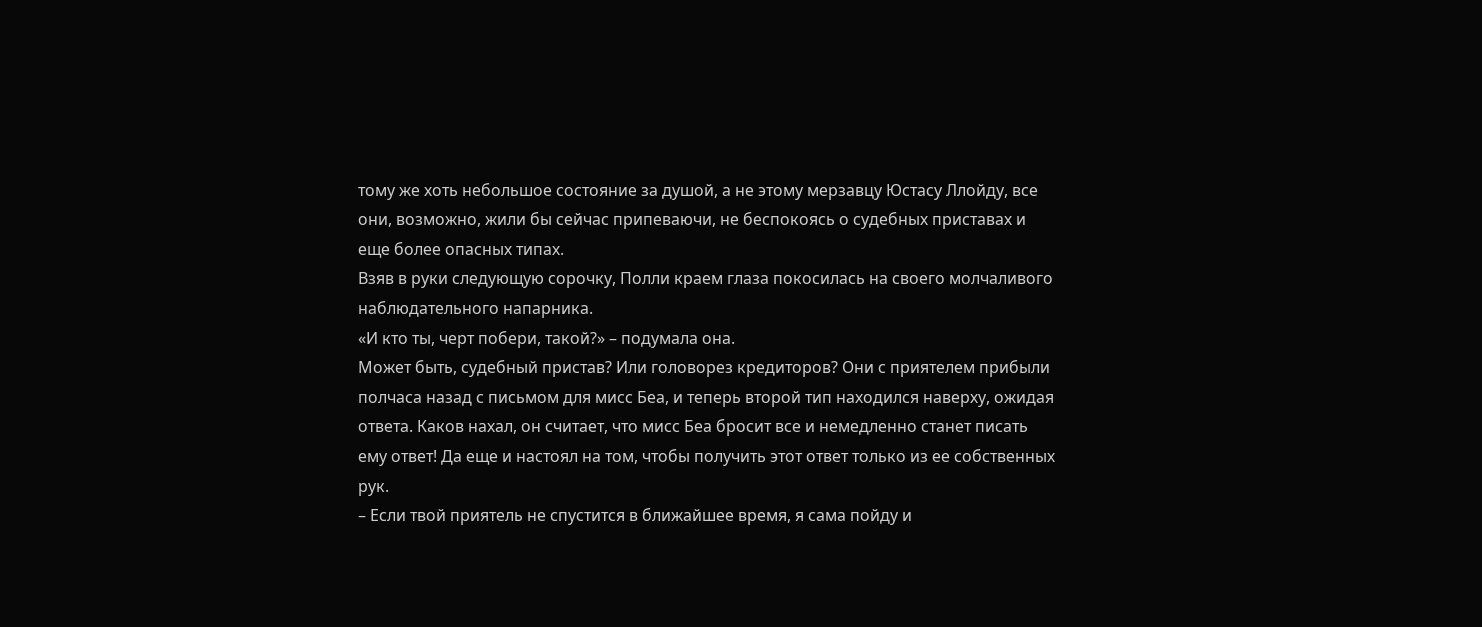тому же хоть небольшое состояние за душой, а не этому мерзавцу Юстасу Ллойду, все они, возможно, жили бы сейчас припеваючи, не беспокоясь о судебных приставах и еще более опасных типах.
Взяв в руки следующую сорочку, Полли краем глаза покосилась на своего молчаливого наблюдательного напарника.
«И кто ты, черт побери, такой?» – подумала она.
Может быть, судебный пристав? Или головорез кредиторов? Они с приятелем прибыли полчаса назад с письмом для мисс Беа, и теперь второй тип находился наверху, ожидая ответа. Каков нахал, он считает, что мисс Беа бросит все и немедленно станет писать ему ответ! Да еще и настоял на том, чтобы получить этот ответ только из ее собственных рук.
– Если твой приятель не спустится в ближайшее время, я сама пойду и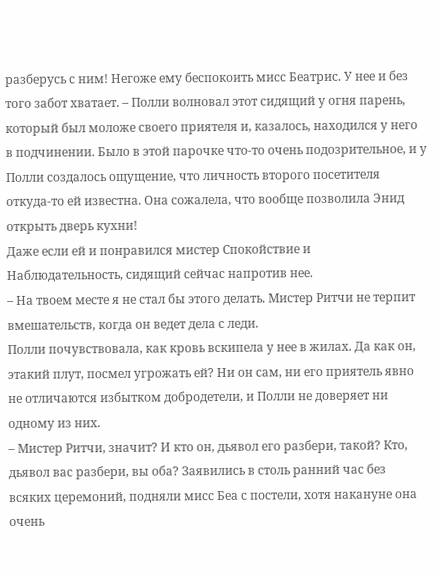разберусь с ним! Негоже ему беспокоить мисс Беатрис. У нее и без того забот хватает. – Полли волновал этот сидящий у огня парень, который был моложе своего приятеля и, казалось, находился у него в подчинении. Было в этой парочке что-то очень подозрительное, и у Полли создалось ощущение, что личность второго посетителя откуда-то ей известна. Она сожалела, что вообще позволила Энид открыть дверь кухни!
Даже если ей и понравился мистер Спокойствие и Наблюдательность, сидящий сейчас напротив нее.
– На твоем месте я не стал бы этого делать. Мистер Ритчи не терпит вмешательств, когда он ведет дела с леди.
Полли почувствовала, как кровь вскипела у нее в жилах. Да как он, этакий плут, посмел угрожать ей? Ни он сам, ни его приятель явно не отличаются избытком добродетели, и Полли не доверяет ни одному из них.
– Мистер Ритчи, значит? И кто он, дьявол его разбери, такой? Кто, дьявол вас разбери, вы оба? Заявились в столь ранний час без всяких церемоний, подняли мисс Беа с постели, хотя накануне она очень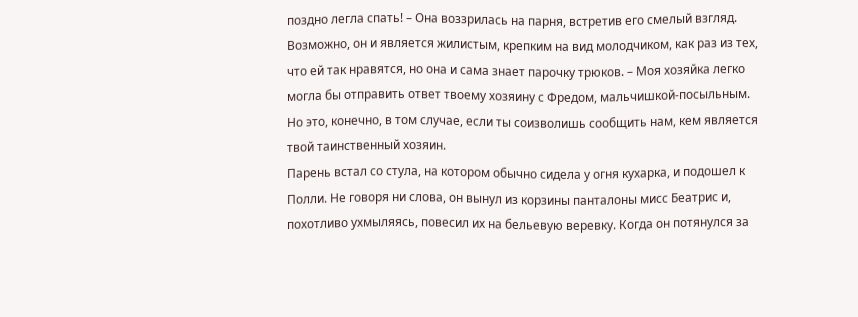поздно легла спать! – Она воззрилась на парня, встретив его смелый взгляд. Возможно, он и является жилистым, крепким на вид молодчиком, как раз из тех, что ей так нравятся, но она и сама знает парочку трюков. – Моя хозяйка легко могла бы отправить ответ твоему хозяину с Фредом, мальчишкой-посыльным. Но это, конечно, в том случае, если ты соизволишь сообщить нам, кем является твой таинственный хозяин.
Парень встал со стула, на котором обычно сидела у огня кухарка, и подошел к Полли. Не говоря ни слова, он вынул из корзины панталоны мисс Беатрис и, похотливо ухмыляясь, повесил их на бельевую веревку. Когда он потянулся за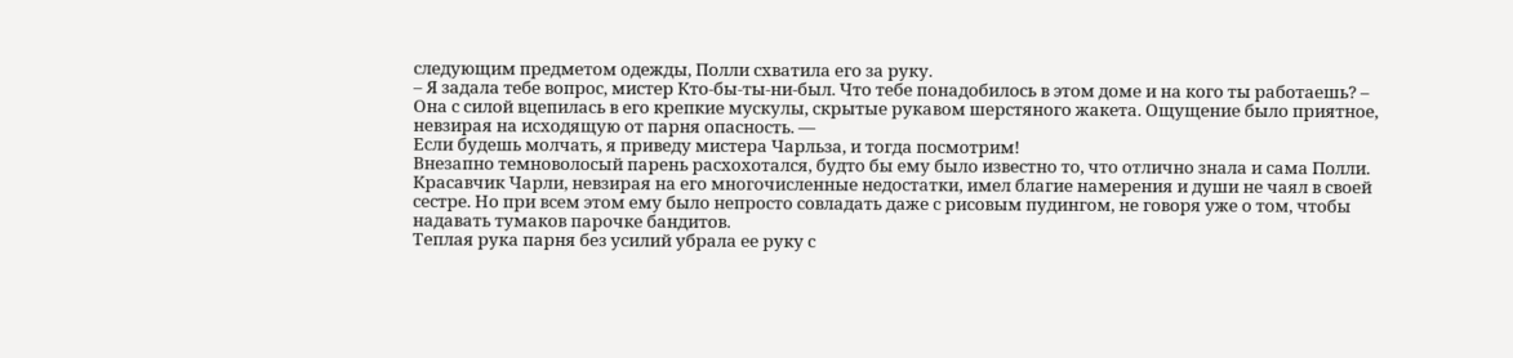следующим предметом одежды, Полли схватила его за руку.
– Я задала тебе вопрос, мистер Кто-бы-ты-ни-был. Что тебе понадобилось в этом доме и на кого ты работаешь? – Она с силой вцепилась в его крепкие мускулы, скрытые рукавом шерстяного жакета. Ощущение было приятное, невзирая на исходящую от парня опасность. —
Если будешь молчать, я приведу мистера Чарльза, и тогда посмотрим!
Внезапно темноволосый парень расхохотался, будто бы ему было известно то, что отлично знала и сама Полли. Красавчик Чарли, невзирая на его многочисленные недостатки, имел благие намерения и души не чаял в своей сестре. Но при всем этом ему было непросто совладать даже с рисовым пудингом, не говоря уже о том, чтобы надавать тумаков парочке бандитов.
Теплая рука парня без усилий убрала ее руку с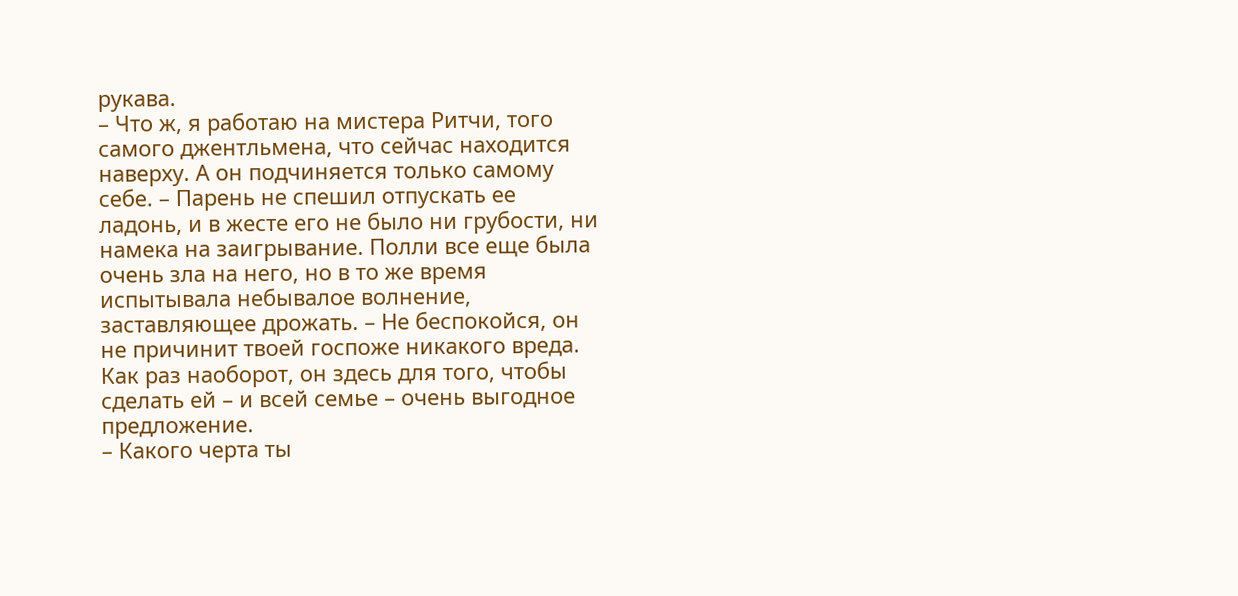рукава.
– Что ж, я работаю на мистера Ритчи, того самого джентльмена, что сейчас находится наверху. А он подчиняется только самому себе. – Парень не спешил отпускать ее ладонь, и в жесте его не было ни грубости, ни намека на заигрывание. Полли все еще была очень зла на него, но в то же время испытывала небывалое волнение, заставляющее дрожать. – Не беспокойся, он не причинит твоей госпоже никакого вреда. Как раз наоборот, он здесь для того, чтобы сделать ей – и всей семье – очень выгодное предложение.
– Какого черта ты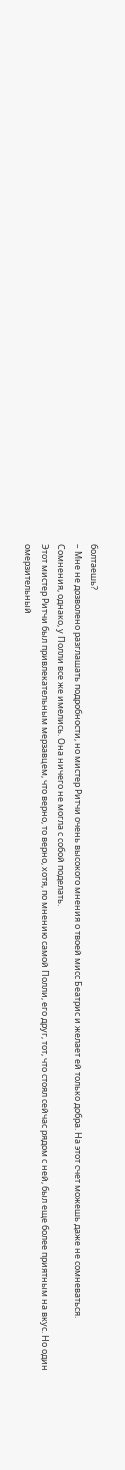болтаешь?
– Мне не дозволено разглашать подробности, но мистер Ритчи очень высокого мнения о твоей мисс Беатрис и желает ей только добра. На этот счет можешь даже не сомневаться.
Сомнения, однако, у Полли все же имелись. Она ничего не могла с собой поделать.
Этот мистер Ритчи был привлекательным мерзавцем, что верно, то верно, хотя, по мнению самой Полли, его друг, тот, что стоял сейчас рядом с ней, был еще более приятным на вкус. Но один омерзительный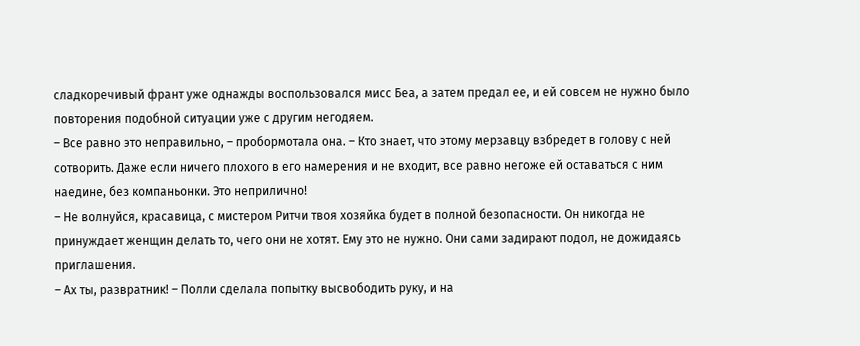сладкоречивый франт уже однажды воспользовался мисс Беа, а затем предал ее, и ей совсем не нужно было повторения подобной ситуации уже с другим негодяем.
– Все равно это неправильно, – пробормотала она. – Кто знает, что этому мерзавцу взбредет в голову с ней сотворить. Даже если ничего плохого в его намерения и не входит, все равно негоже ей оставаться с ним наедине, без компаньонки. Это неприлично!
– Не волнуйся, красавица, с мистером Ритчи твоя хозяйка будет в полной безопасности. Он никогда не принуждает женщин делать то, чего они не хотят. Ему это не нужно. Они сами задирают подол, не дожидаясь приглашения.
– Ах ты, развратник! – Полли сделала попытку высвободить руку, и на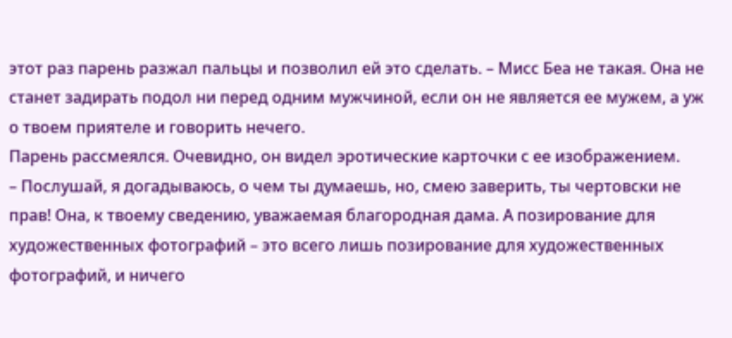этот раз парень разжал пальцы и позволил ей это сделать. – Мисс Беа не такая. Она не станет задирать подол ни перед одним мужчиной, если он не является ее мужем, а уж о твоем приятеле и говорить нечего.
Парень рассмеялся. Очевидно, он видел эротические карточки с ее изображением.
– Послушай, я догадываюсь, о чем ты думаешь, но, смею заверить, ты чертовски не прав! Она, к твоему сведению, уважаемая благородная дама. А позирование для художественных фотографий – это всего лишь позирование для художественных фотографий, и ничего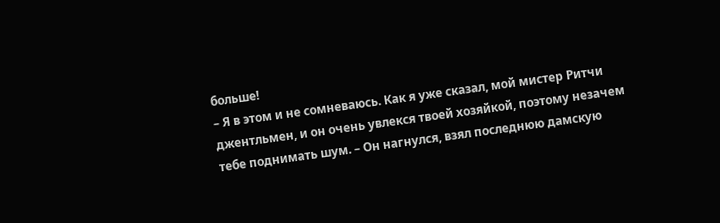больше!
– Я в этом и не сомневаюсь. Как я уже сказал, мой мистер Ритчи джентльмен, и он очень увлекся твоей хозяйкой, поэтому незачем тебе поднимать шум. – Он нагнулся, взял последнюю дамскую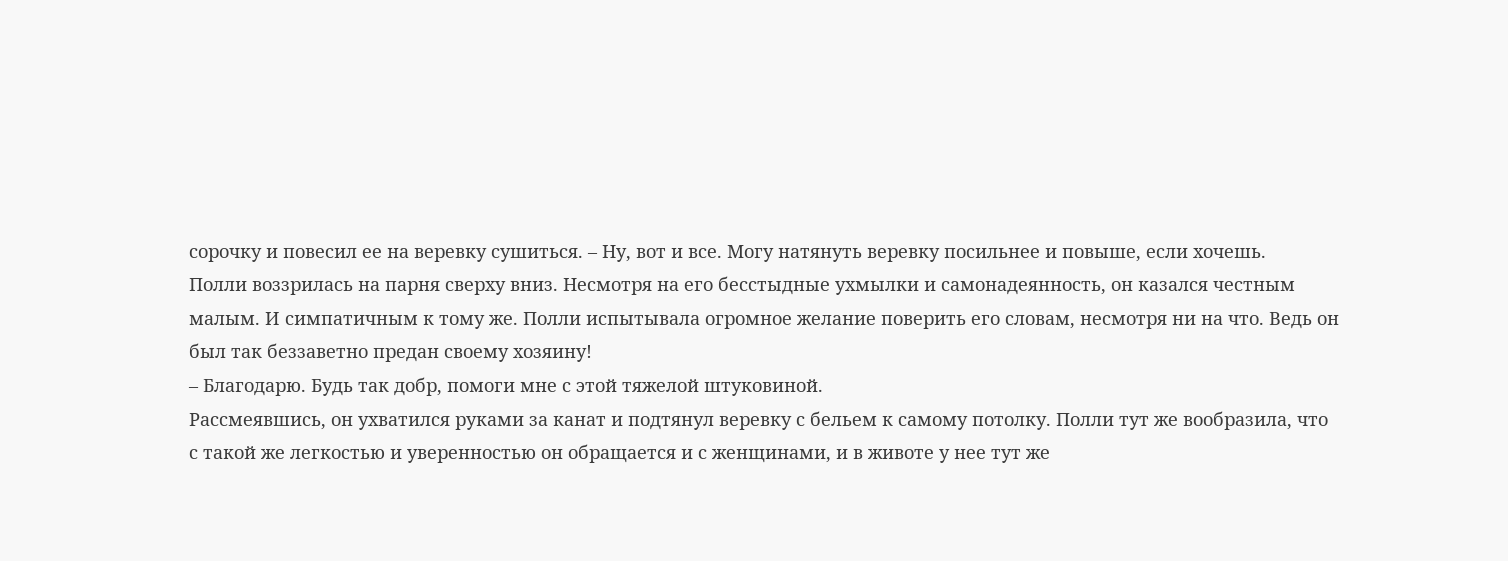сорочку и повесил ее на веревку сушиться. – Ну, вот и все. Могу натянуть веревку посильнее и повыше, если хочешь.
Полли воззрилась на парня сверху вниз. Несмотря на его бесстыдные ухмылки и самонадеянность, он казался честным малым. И симпатичным к тому же. Полли испытывала огромное желание поверить его словам, несмотря ни на что. Ведь он был так беззаветно предан своему хозяину!
– Благодарю. Будь так добр, помоги мне с этой тяжелой штуковиной.
Рассмеявшись, он ухватился руками за канат и подтянул веревку с бельем к самому потолку. Полли тут же вообразила, что с такой же легкостью и уверенностью он обращается и с женщинами, и в животе у нее тут же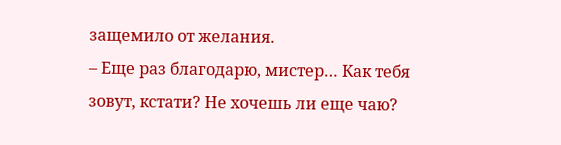защемило от желания.
– Еще раз благодарю, мистер… Как тебя зовут, кстати? Не хочешь ли еще чаю?